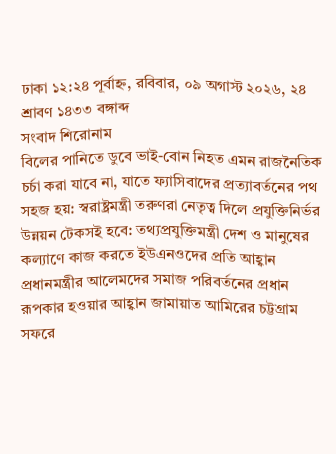ঢাকা ১২:২৪ পূর্বাহ্ন, রবিবার, ০৯ অগাস্ট ২০২৬, ২৪ শ্রাবণ ১৪৩৩ বঙ্গাব্দ
সংবাদ শিরোনাম
বিলের পানিতে ডুবে ভাই-বোন নিহত এমন রাজনৈতিক চর্চা করা যাবে না, যাতে ফ্যাসিবাদের প্রত্যাবর্তনের পথ সহজ হয়: স্বরাষ্ট্রমন্ত্রী তরুণরা নেতৃত্ব দিলে প্রযুক্তিনির্ভর উন্নয়ন টেকসই হবে: তথ্যপ্রযুক্তিমন্ত্রী দেশ ও মানুষের কল্যাণে কাজ করতে ইউএনওদের প্রতি আহ্বান প্রধানমন্ত্রীর আলেমদের সমাজ পরিবর্তনের প্রধান রূপকার হওয়ার আহ্বান জামায়াত আমিরের চট্টগ্রাম সফরে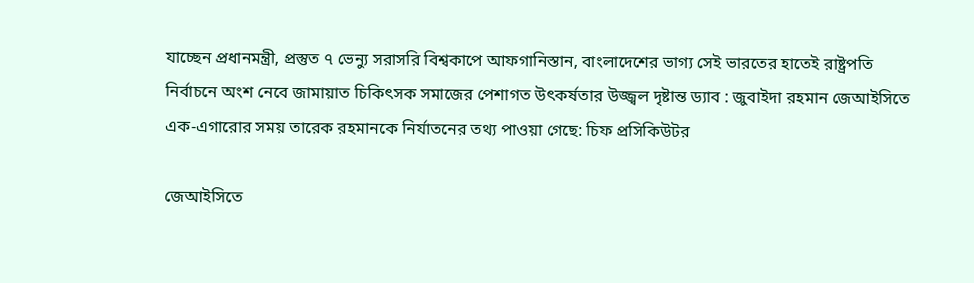যাচ্ছেন প্রধানমন্ত্রী, প্রস্তুত ৭ ভেন্যু সরাসরি বিশ্বকাপে আফগানিস্তান, বাংলাদেশের ভাগ্য সেই ভারতের হাতেই রাষ্ট্রপতি নির্বাচনে অংশ নেবে জামায়াত চিকিৎসক সমাজের পেশাগত উৎকর্ষতার উজ্জ্বল দৃষ্টান্ত ড্যাব : জুবাইদা রহমান জেআইসিতে এক-এগারোর সময় তারেক রহমানকে নির্যাতনের তথ্য পাওয়া গেছে: চিফ প্রসিকিউটর

জেআইসিতে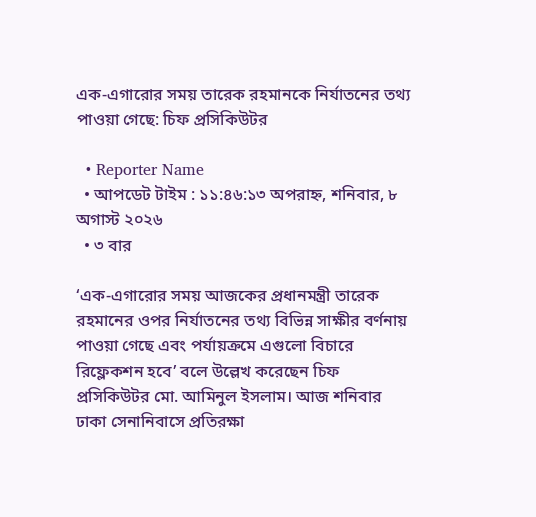এক-এগারোর সময় তারেক রহমানকে নির্যাতনের তথ্য পাওয়া গেছে: চিফ প্রসিকিউটর

  • Reporter Name
  • আপডেট টাইম : ১১:৪৬:১৩ অপরাহ্ন, শনিবার, ৮ অগাস্ট ২০২৬
  • ৩ বার

‘এক-এগারোর সময় আজকের প্রধানমন্ত্রী তারেক রহমানের ওপর নির্যাতনের তথ্য বিভিন্ন সাক্ষীর বর্ণনায় পাওয়া গেছে এবং পর্যায়ক্রমে এগুলো বিচারে রিফ্লেকশন হবে’ বলে উল্লেখ করেছেন চিফ প্রসিকিউটর মো. আমিনুল ইসলাম। আজ শনিবার ঢাকা সেনানিবাসে প্রতিরক্ষা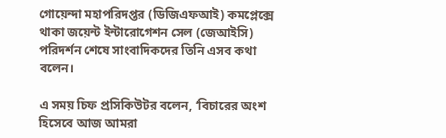গোয়েন্দা মহাপরিদপ্তর (ডিজিএফআই) কমপ্লেক্সে থাকা জয়েন্ট ইন্টারোগেশন সেল (জেআইসি) পরিদর্শন শেষে সাংবাদিকদের তিনি এসব কথা বলেন।

এ সময় চিফ প্রসিকিউটর বলেন, ‘বিচারের অংশ হিসেবে আজ আমরা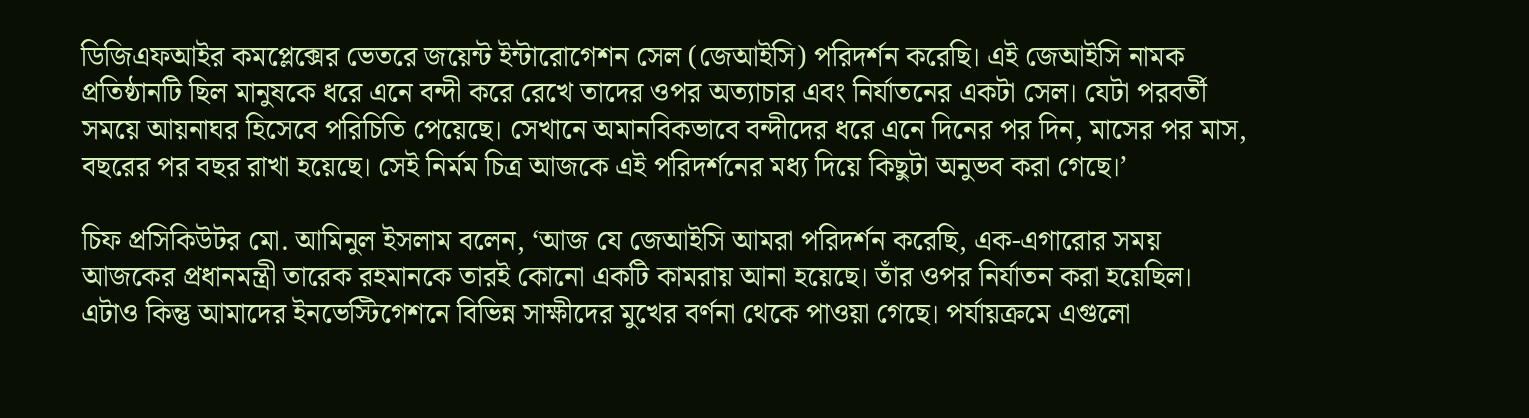ডিজিএফআইর কমপ্লেক্সের ভেতরে জয়েন্ট ইন্টারোগেশন সেল (জেআইসি) পরিদর্শন করেছি। এই জেআইসি নামক প্রতিষ্ঠানটি ছিল মানুষকে ধরে এনে বন্দী করে রেখে তাদের ওপর অত্যাচার এবং নির্যাতনের একটা সেল। যেটা পরবর্তী সময়ে আয়নাঘর হিসেবে পরিচিতি পেয়েছে। সেখানে অমানবিকভাবে বন্দীদের ধরে এনে দিনের পর দিন, মাসের পর মাস, বছরের পর বছর রাখা হয়েছে। সেই নির্মম চিত্র আজকে এই পরিদর্শনের মধ্য দিয়ে কিছুটা অনুভব করা গেছে।’

চিফ প্রসিকিউটর মো. আমিনুল ইসলাম বলেন, ‘আজ যে জেআইসি আমরা পরিদর্শন করেছি, এক-এগারোর সময় আজকের প্রধানমন্ত্রী তারেক রহমানকে তারই কোনো একটি কামরায় আনা হয়েছে। তাঁর ওপর নির্যাতন করা হয়েছিল। এটাও কিন্তু আমাদের ইনভেস্টিগেশনে বিভিন্ন সাক্ষীদের মুখের বর্ণনা থেকে পাওয়া গেছে। পর্যায়ক্রমে এগুলো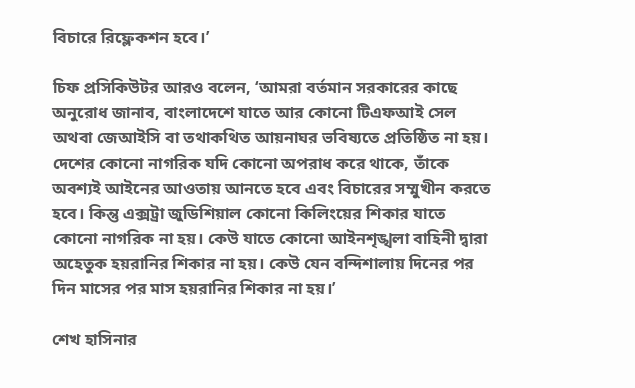বিচারে রিফ্লেকশন হবে।’

চিফ প্রসিকিউটর আরও বলেন, ‘আমরা বর্তমান সরকারের কাছে অনুরোধ জানাব, বাংলাদেশে যাতে আর কোনো টিএফআই সেল অথবা জেআইসি বা তথাকথিত আয়নাঘর ভবিষ্যতে প্রতিষ্ঠিত না হয়। দেশের কোনো নাগরিক যদি কোনো অপরাধ করে থাকে, তাঁকে অবশ্যই আইনের আওতায় আনতে হবে এবং বিচারের সম্মুখীন করতে হবে। কিন্তু এক্সট্রা জুডিশিয়াল কোনো কিলিংয়ের শিকার যাতে কোনো নাগরিক না হয়। কেউ যাতে কোনো আইনশৃঙ্খলা বাহিনী দ্বারা অহেতুক হয়রানির শিকার না হয়। কেউ যেন বন্দিশালায় দিনের পর দিন মাসের পর মাস হয়রানির শিকার না হয়।’

শেখ হাসিনার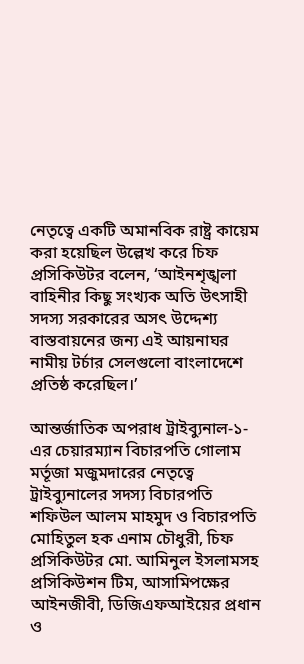নেতৃত্বে একটি অমানবিক রাষ্ট্র কায়েম করা হয়েছিল উল্লেখ করে চিফ প্রসিকিউটর বলেন, ‘আইনশৃঙ্খলা বাহিনীর কিছু সংখ্যক অতি উৎসাহী সদস্য সরকারের অসৎ উদ্দেশ্য বাস্তবায়নের জন্য এই আয়নাঘর নামীয় টর্চার সেলগুলো বাংলাদেশে প্রতিষ্ঠ করেছিল।’

আন্তর্জাতিক অপরাধ ট্রাইব্যুনাল-১-এর চেয়ারম্যান বিচারপতি গোলাম মর্তূজা মজুমদারের নেতৃত্বে ট্রাইব্যুনালের সদস্য বিচারপতি শফিউল আলম মাহমুদ ও বিচারপতি মোহিতুল হক এনাম চৌধুরী, চিফ প্রসিকিউটর মো. আমিনুল ইসলামসহ প্রসিকিউশন টিম, আসামিপক্ষের আইনজীবী, ডিজিএফআইয়ের প্রধান ও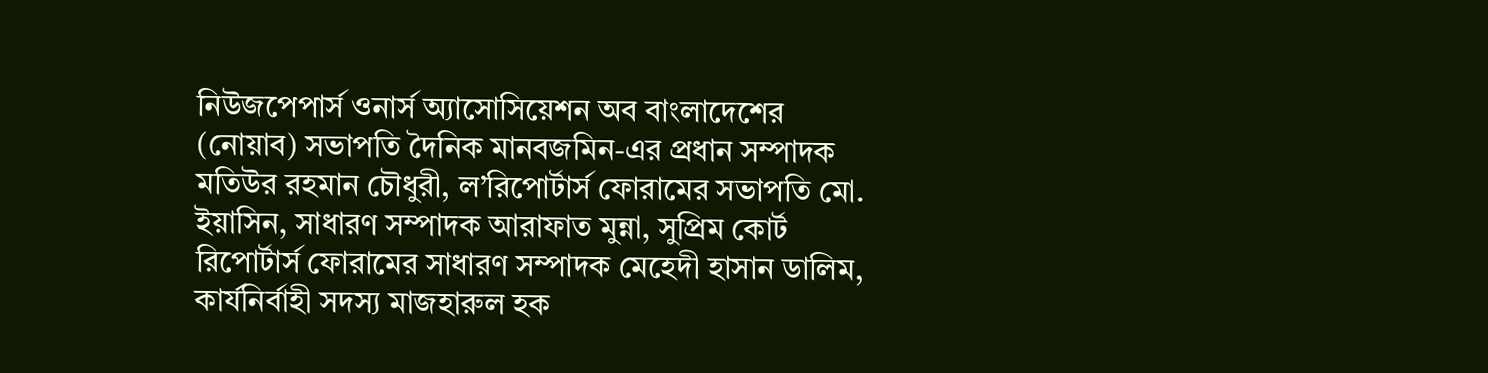নিউজপেপার্স ওনার্স অ্যাসোসিয়েশন অব বাংলাদেশের (নোয়াব) সভাপতি দৈনিক মানবজমিন-এর প্রধান সম্পাদক মতিউর রহমান চৌধুরী, ল’রিপোর্টার্স ফোরামের সভাপতি মো. ইয়াসিন, সাধারণ সম্পাদক আরাফাত মুন্না, সুপ্রিম কোর্ট রিপোর্টার্স ফোরামের সাধারণ সম্পাদক মেহেদী হাসান ডালিম, কার্যনির্বাহী সদস্য মাজহারুল হক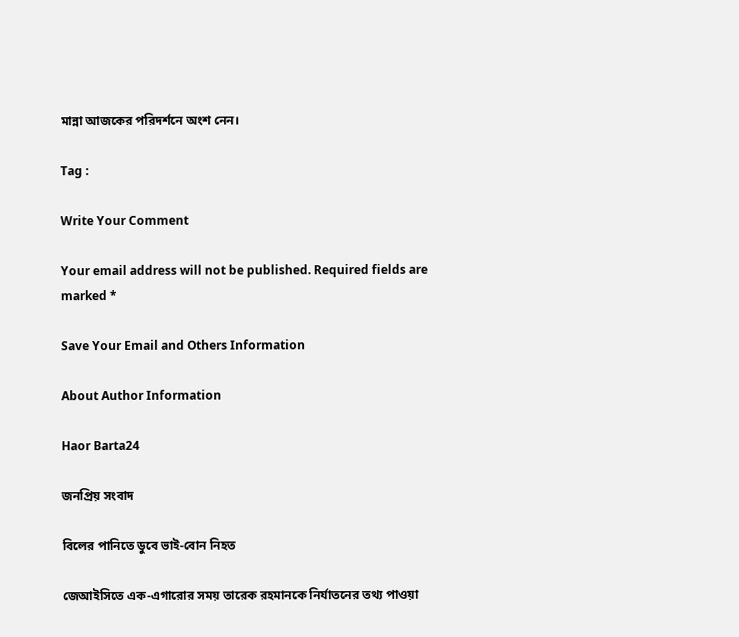মান্না আজকের পরিদর্শনে অংশ নেন।

Tag :

Write Your Comment

Your email address will not be published. Required fields are marked *

Save Your Email and Others Information

About Author Information

Haor Barta24

জনপ্রিয় সংবাদ

বিলের পানিতে ডুবে ভাই-বোন নিহত

জেআইসিতে এক-এগারোর সময় তারেক রহমানকে নির্যাতনের তথ্য পাওয়া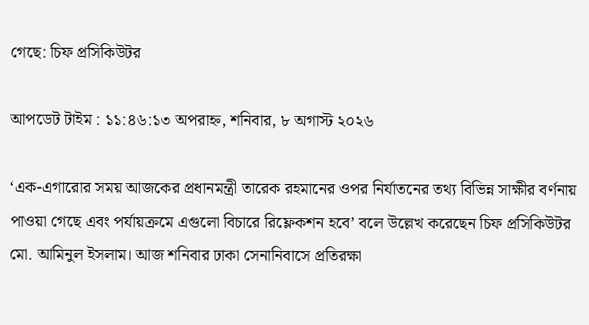গেছে: চিফ প্রসিকিউটর

আপডেট টাইম : ১১:৪৬:১৩ অপরাহ্ন, শনিবার, ৮ অগাস্ট ২০২৬

‘এক-এগারোর সময় আজকের প্রধানমন্ত্রী তারেক রহমানের ওপর নির্যাতনের তথ্য বিভিন্ন সাক্ষীর বর্ণনায় পাওয়া গেছে এবং পর্যায়ক্রমে এগুলো বিচারে রিফ্লেকশন হবে’ বলে উল্লেখ করেছেন চিফ প্রসিকিউটর মো. আমিনুল ইসলাম। আজ শনিবার ঢাকা সেনানিবাসে প্রতিরক্ষা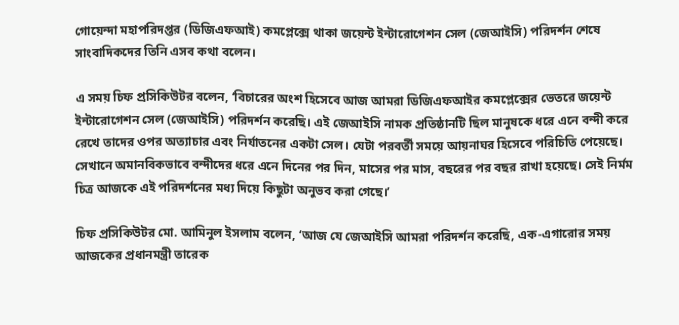গোয়েন্দা মহাপরিদপ্তর (ডিজিএফআই) কমপ্লেক্সে থাকা জয়েন্ট ইন্টারোগেশন সেল (জেআইসি) পরিদর্শন শেষে সাংবাদিকদের তিনি এসব কথা বলেন।

এ সময় চিফ প্রসিকিউটর বলেন, ‘বিচারের অংশ হিসেবে আজ আমরা ডিজিএফআইর কমপ্লেক্সের ভেতরে জয়েন্ট ইন্টারোগেশন সেল (জেআইসি) পরিদর্শন করেছি। এই জেআইসি নামক প্রতিষ্ঠানটি ছিল মানুষকে ধরে এনে বন্দী করে রেখে তাদের ওপর অত্যাচার এবং নির্যাতনের একটা সেল। যেটা পরবর্তী সময়ে আয়নাঘর হিসেবে পরিচিতি পেয়েছে। সেখানে অমানবিকভাবে বন্দীদের ধরে এনে দিনের পর দিন, মাসের পর মাস, বছরের পর বছর রাখা হয়েছে। সেই নির্মম চিত্র আজকে এই পরিদর্শনের মধ্য দিয়ে কিছুটা অনুভব করা গেছে।’

চিফ প্রসিকিউটর মো. আমিনুল ইসলাম বলেন, ‘আজ যে জেআইসি আমরা পরিদর্শন করেছি, এক-এগারোর সময় আজকের প্রধানমন্ত্রী তারেক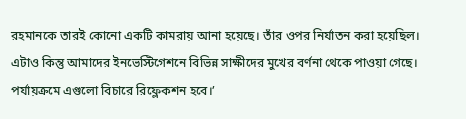রহমানকে তারই কোনো একটি কামরায় আনা হয়েছে। তাঁর ওপর নির্যাতন করা হয়েছিল। এটাও কিন্তু আমাদের ইনভেস্টিগেশনে বিভিন্ন সাক্ষীদের মুখের বর্ণনা থেকে পাওয়া গেছে। পর্যায়ক্রমে এগুলো বিচারে রিফ্লেকশন হবে।’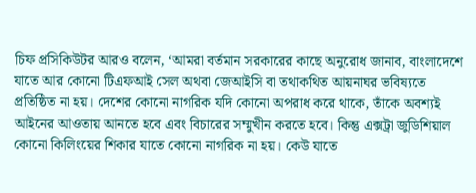চিফ প্রসিকিউটর আরও বলেন, ‘আমরা বর্তমান সরকারের কাছে অনুরোধ জানাব, বাংলাদেশে যাতে আর কোনো টিএফআই সেল অথবা জেআইসি বা তথাকথিত আয়নাঘর ভবিষ্যতে প্রতিষ্ঠিত না হয়। দেশের কোনো নাগরিক যদি কোনো অপরাধ করে থাকে, তাঁকে অবশ্যই আইনের আওতায় আনতে হবে এবং বিচারের সম্মুখীন করতে হবে। কিন্তু এক্সট্রা জুডিশিয়াল কোনো কিলিংয়ের শিকার যাতে কোনো নাগরিক না হয়। কেউ যাতে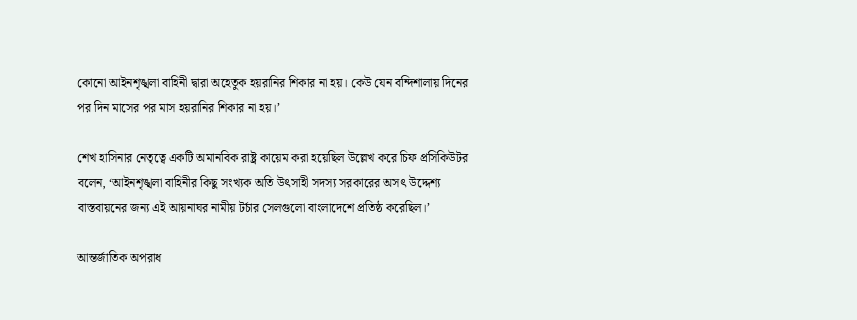কোনো আইনশৃঙ্খলা বাহিনী দ্বারা অহেতুক হয়রানির শিকার না হয়। কেউ যেন বন্দিশালায় দিনের পর দিন মাসের পর মাস হয়রানির শিকার না হয়।’

শেখ হাসিনার নেতৃত্বে একটি অমানবিক রাষ্ট্র কায়েম করা হয়েছিল উল্লেখ করে চিফ প্রসিকিউটর বলেন, ‘আইনশৃঙ্খলা বাহিনীর কিছু সংখ্যক অতি উৎসাহী সদস্য সরকারের অসৎ উদ্দেশ্য বাস্তবায়নের জন্য এই আয়নাঘর নামীয় টর্চার সেলগুলো বাংলাদেশে প্রতিষ্ঠ করেছিল।’

আন্তর্জাতিক অপরাধ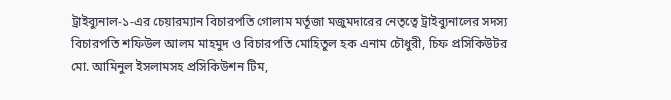ট্রাইব্যুনাল-১-এর চেয়ারম্যান বিচারপতি গোলাম মর্তূজা মজুমদারের নেতৃত্বে ট্রাইব্যুনালের সদস্য বিচারপতি শফিউল আলম মাহমুদ ও বিচারপতি মোহিতুল হক এনাম চৌধুরী, চিফ প্রসিকিউটর মো. আমিনুল ইসলামসহ প্রসিকিউশন টিম,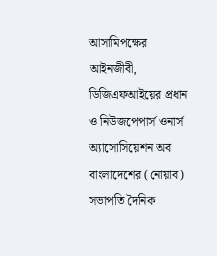আসামিপক্ষের আইনজীবী, ডিজিএফআইয়ের প্রধান ও নিউজপেপার্স ওনার্স অ্যাসোসিয়েশন অব বাংলাদেশের (নোয়াব) সভাপতি দৈনিক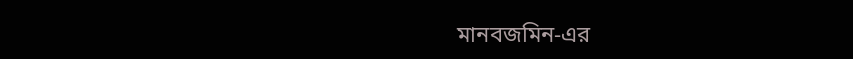মানবজমিন-এর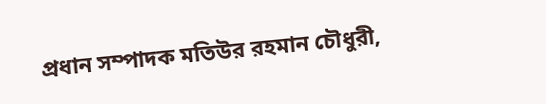প্রধান সম্পাদক মতিউর রহমান চৌধুরী,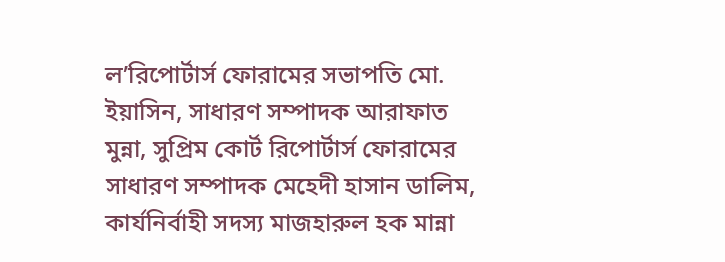ল’রিপোর্টার্স ফোরামের সভাপতি মো. ইয়াসিন, সাধারণ সম্পাদক আরাফাত মুন্না, সুপ্রিম কোর্ট রিপোর্টার্স ফোরামের সাধারণ সম্পাদক মেহেদী হাসান ডালিম, কার্যনির্বাহী সদস্য মাজহারুল হক মান্না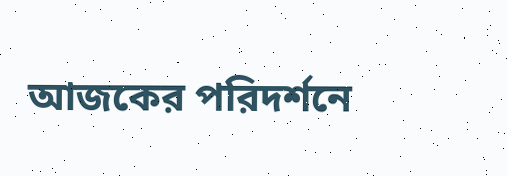আজকের পরিদর্শনে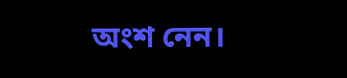অংশ নেন।